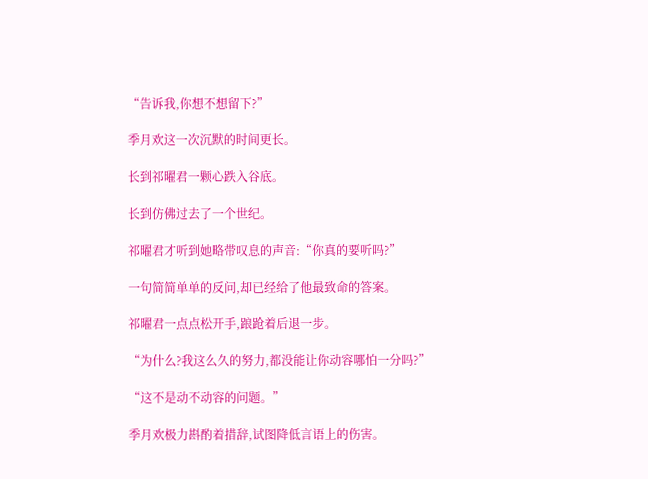“告诉我,你想不想留下?”

季月欢这一次沉默的时间更长。

长到祁曜君一颗心跌入谷底。

长到仿佛过去了一个世纪。

祁曜君才听到她略带叹息的声音:“你真的要听吗?”

一句简简单单的反问,却已经给了他最致命的答案。

祁曜君一点点松开手,踉跄着后退一步。

“为什么?我这么久的努力,都没能让你动容哪怕一分吗?”

“这不是动不动容的问题。”

季月欢极力斟酌着措辞,试图降低言语上的伤害。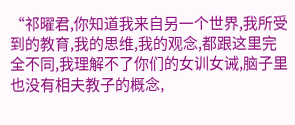“祁曜君,你知道我来自另一个世界,我所受到的教育,我的思维,我的观念,都跟这里完全不同,我理解不了你们的女训女诫,脑子里也没有相夫教子的概念,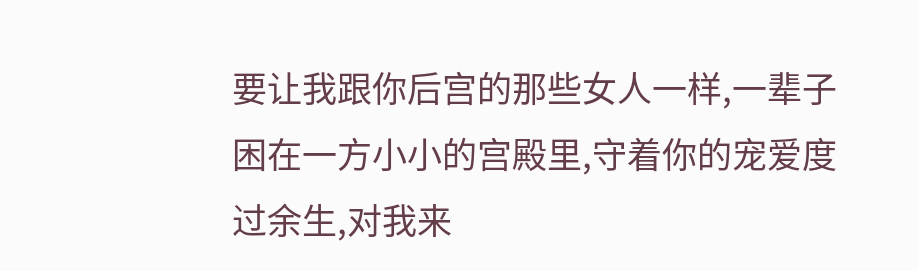要让我跟你后宫的那些女人一样,一辈子困在一方小小的宫殿里,守着你的宠爱度过余生,对我来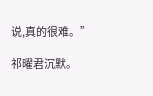说,真的很难。”

祁曜君沉默。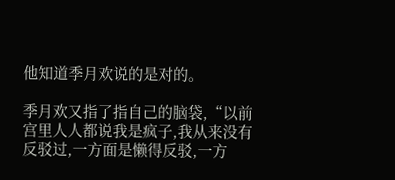他知道季月欢说的是对的。

季月欢又指了指自己的脑袋,“以前宫里人人都说我是疯子,我从来没有反驳过,一方面是懒得反驳,一方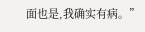面也是,我确实有病。”